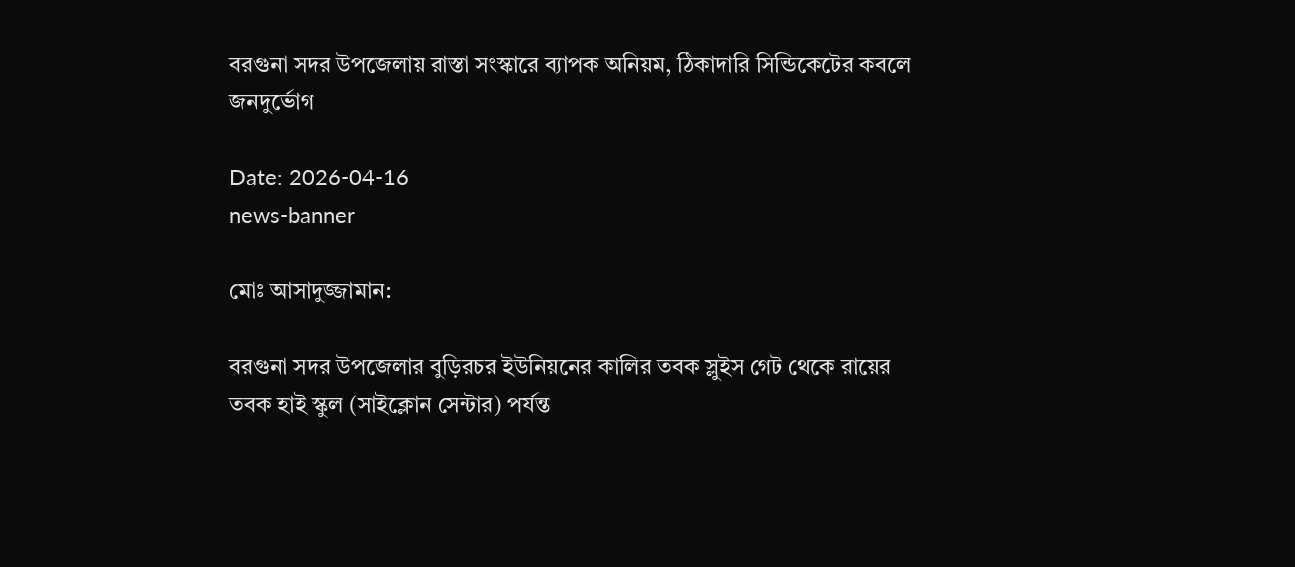বরগুনা সদর উপজেলায় রাস্তা সংস্কারে ব্যাপক অনিয়ম, ঠিকাদারি সিন্ডিকেটের কবলে জনদুর্ভোগ

Date: 2026-04-16
news-banner

মোঃ আসাদুজ্জামান:

বরগুনা সদর উপজেলার বুড়িরচর ইউনিয়নের কালির তবক স্লুইস গেট থেকে রায়ের তবক হাই স্কুল (সাইক্লোন সেন্টার) পর্যন্ত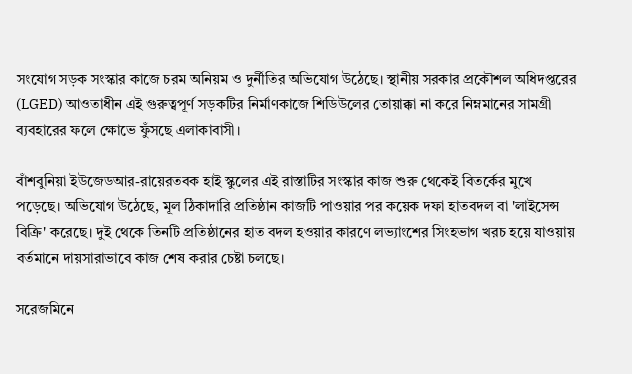সংযোগ সড়ক সংস্কার কাজে চরম অনিয়ম ও দুর্নীতির অভিযোগ উঠেছে। স্থানীয় সরকার প্রকৌশল অধিদপ্তরের (LGED) আওতাধীন এই গুরুত্বপূর্ণ সড়কটির নির্মাণকাজে শিডিউলের তোয়াক্কা না করে নিম্নমানের সামগ্রী ব্যবহারের ফলে ক্ষোভে ফুঁসছে এলাকাবাসী।

বাঁশবুনিয়া ইউজেডআর-রায়েরতবক হাই স্কুলের এই রাস্তাটির সংস্কার কাজ শুরু থেকেই বিতর্কের মুখে পড়েছে। অভিযোগ উঠেছে, মূল ঠিকাদারি প্রতিষ্ঠান কাজটি পাওয়ার পর কয়েক দফা হাতবদল বা 'লাইসেন্স বিক্রি' করেছে। দুই থেকে তিনটি প্রতিষ্ঠানের হাত বদল হওয়ার কারণে লভ্যাংশের সিংহভাগ খরচ হয়ে যাওয়ায় বর্তমানে দায়সারাভাবে কাজ শেষ করার চেষ্টা চলছে।

সরেজমিনে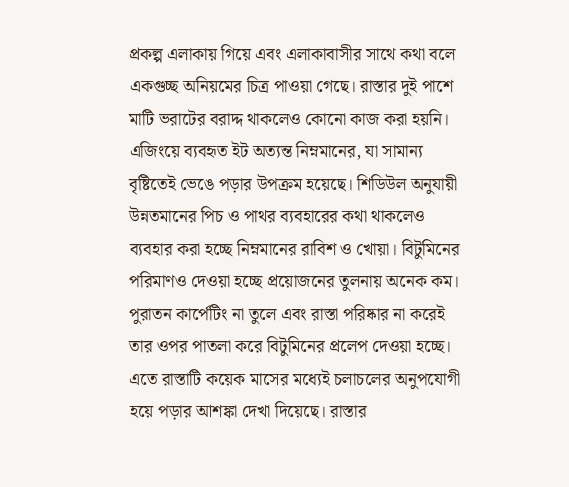প্রকল্প এলাকায় গিয়ে এবং এলাকাবাসীর সাথে কথা বলে একগুচ্ছ অনিয়মের চিত্র পাওয়া গেছে। রাস্তার দুই পাশে মাটি ভরাটের বরাদ্দ থাকলেও কোনো কাজ করা হয়নি। এজিংয়ে ব্যবহৃত ইট অত্যন্ত নিম্নমানের, যা সামান্য বৃষ্টিতেই ভেঙে পড়ার উপক্রম হয়েছে। শিডিউল অনুযায়ী উন্নতমানের পিচ ও পাথর ব্যবহারের কথা থাকলেও ব্যবহার করা হচ্ছে নিম্নমানের রাবিশ ও খোয়া। বিটুমিনের পরিমাণও দেওয়া হচ্ছে প্রয়োজনের তুলনায় অনেক কম। পুরাতন কার্পেটিং না তুলে এবং রাস্তা পরিষ্কার না করেই তার ওপর পাতলা করে বিটুমিনের প্রলেপ দেওয়া হচ্ছে। এতে রাস্তাটি কয়েক মাসের মধ্যেই চলাচলের অনুপযোগী হয়ে পড়ার আশঙ্কা দেখা দিয়েছে। রাস্তার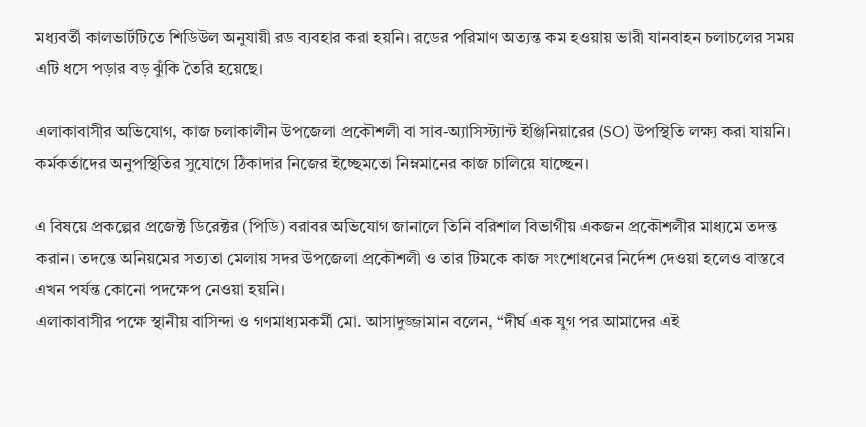মধ্যবর্তী কালভার্টটিতে শিডিউল অনুযায়ী রড ব্যবহার করা হয়নি। রডের পরিমাণ অত্যন্ত কম হওয়ায় ভারী যানবাহন চলাচলের সময় এটি ধসে পড়ার বড় ঝুঁকি তৈরি হয়েছে।

এলাকাবাসীর অভিযোগ, কাজ চলাকালীন উপজেলা প্রকৌশলী বা সাব-অ্যাসিস্ট্যান্ট ইঞ্জিনিয়ারের (SO) উপস্থিতি লক্ষ্য করা যায়নি। কর্মকর্তাদের অনুপস্থিতির সুযোগে ঠিকাদার নিজের ইচ্ছেমতো নিম্নমানের কাজ চালিয়ে যাচ্ছেন।

এ বিষয়ে প্রকল্পের প্রজেক্ট ডিরেক্টর (পিডি) বরাবর অভিযোগ জানালে তিনি বরিশাল বিভাগীয় একজন প্রকৌশলীর মাধ্যমে তদন্ত করান। তদন্তে অনিয়মের সত্যতা মেলায় সদর উপজেলা প্রকৌশলী ও তার টিমকে কাজ সংশোধনের নির্দেশ দেওয়া হলেও বাস্তবে এখন পর্যন্ত কোনো পদক্ষেপ নেওয়া হয়নি।
এলাকাবাসীর পক্ষে স্থানীয় বাসিন্দা ও গণমাধ্যমকর্মী মো. আসাদুজ্জামান বলেন, “দীর্ঘ এক যুগ পর আমাদের এই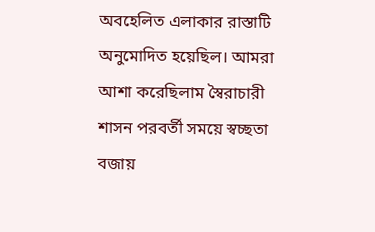অবহেলিত এলাকার রাস্তাটি অনুমোদিত হয়েছিল। আমরা আশা করেছিলাম স্বৈরাচারী শাসন পরবর্তী সময়ে স্বচ্ছতা বজায়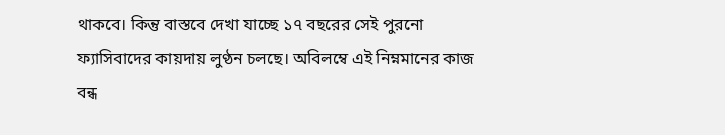থাকবে। কিন্তু বাস্তবে দেখা যাচ্ছে ১৭ বছরের সেই পুরনো ফ্যাসিবাদের কায়দায় লুণ্ঠন চলছে। অবিলম্বে এই নিম্নমানের কাজ বন্ধ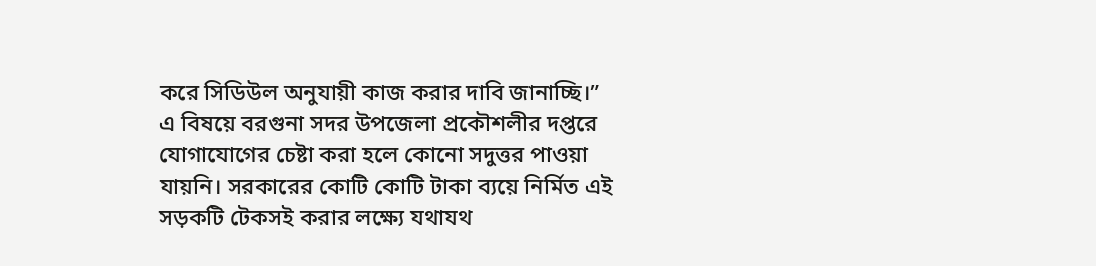করে সিডিউল অনুযায়ী কাজ করার দাবি জানাচ্ছি।”
এ বিষয়ে বরগুনা সদর উপজেলা প্রকৌশলীর দপ্তরে যোগাযোগের চেষ্টা করা হলে কোনো সদুত্তর পাওয়া যায়নি। সরকারের কোটি কোটি টাকা ব্যয়ে নির্মিত এই সড়কটি টেকসই করার লক্ষ্যে যথাযথ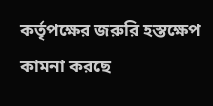কর্তৃপক্ষের জরুরি হস্তক্ষেপ কামনা করছে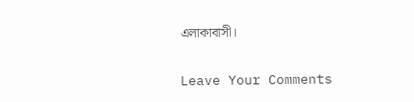এলাকাবাসী।

Leave Your Comments